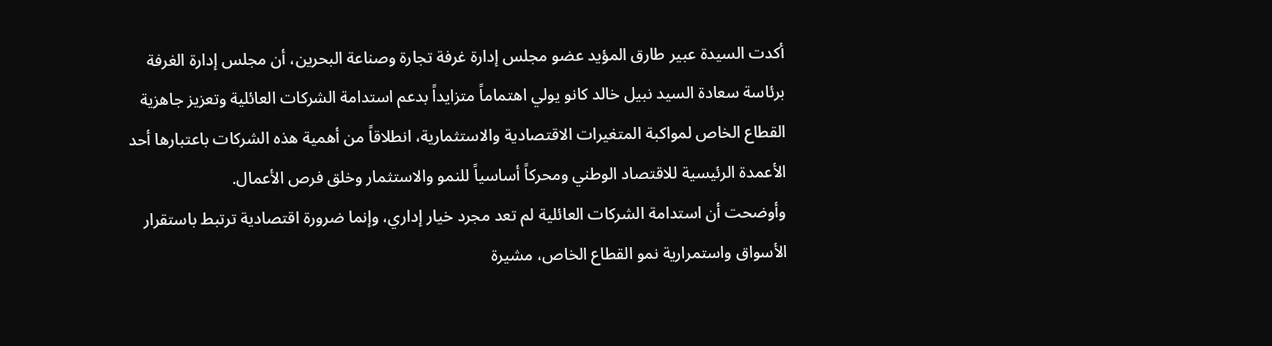أكدت السيدة عبير طارق المؤيد عضو مجلس إدارة غرفة تجارة وصناعة البحرين، أن مجلس إدارة الغرفة برئاسة سعادة السيد نبيل خالد كانو يولي اهتماماً متزايداً بدعم استدامة الشركات العائلية وتعزيز جاهزية القطاع الخاص لمواكبة المتغيرات الاقتصادية والاستثمارية، انطلاقاً من أهمية هذه الشركات باعتبارها أحد الأعمدة الرئيسية للاقتصاد الوطني ومحركاً أساسياً للنمو والاستثمار وخلق فرص الأعمال.
وأوضحت أن استدامة الشركات العائلية لم تعد مجرد خيار إداري، وإنما ضرورة اقتصادية ترتبط باستقرار الأسواق واستمرارية نمو القطاع الخاص، مشيرة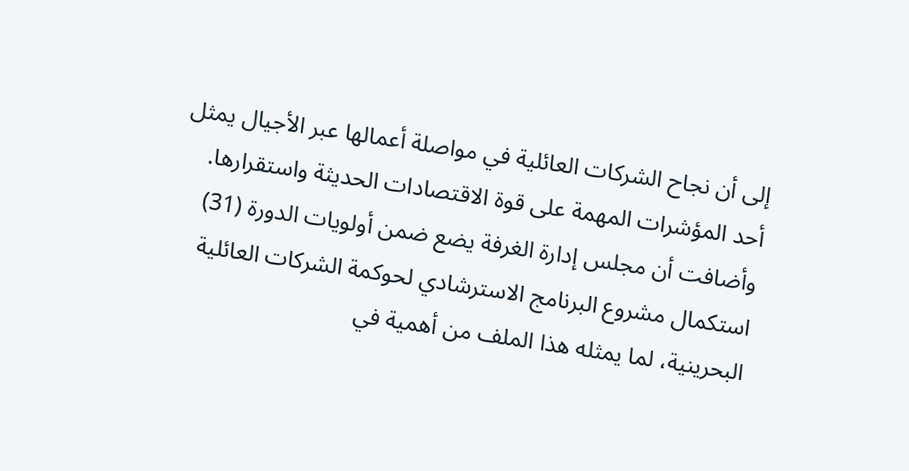إلى أن نجاح الشركات العائلية في مواصلة أعمالها عبر الأجيال يمثل أحد المؤشرات المهمة على قوة الاقتصادات الحديثة واستقرارها.
وأضافت أن مجلس إدارة الغرفة يضع ضمن أولويات الدورة (31) استكمال مشروع البرنامج الاسترشادي لحوكمة الشركات العائلية البحرينية، لما يمثله هذا الملف من أهمية في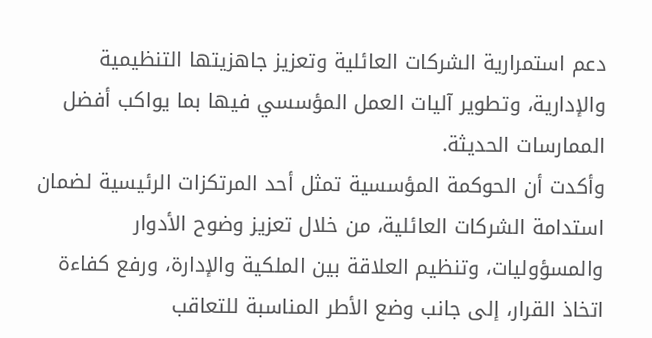دعم استمرارية الشركات العائلية وتعزيز جاهزيتها التنظيمية والإدارية، وتطوير آليات العمل المؤسسي فيها بما يواكب أفضل الممارسات الحديثة.
وأكدت أن الحوكمة المؤسسية تمثل أحد المرتكزات الرئيسية لضمان استدامة الشركات العائلية، من خلال تعزيز وضوح الأدوار والمسؤوليات، وتنظيم العلاقة بين الملكية والإدارة، ورفع كفاءة اتخاذ القرار، إلى جانب وضع الأطر المناسبة للتعاقب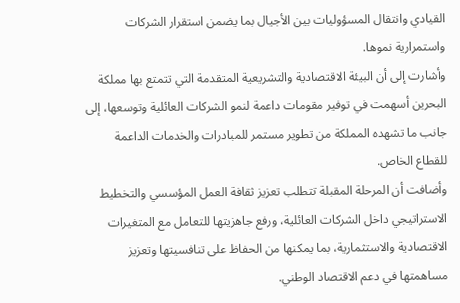القيادي وانتقال المسؤوليات بين الأجيال بما يضمن استقرار الشركات واستمرارية نموها.
وأشارت إلى أن البيئة الاقتصادية والتشريعية المتقدمة التي تتمتع بها مملكة البحرين أسهمت في توفير مقومات داعمة لنمو الشركات العائلية وتوسعها، إلى جانب ما تشهده المملكة من تطوير مستمر للمبادرات والخدمات الداعمة للقطاع الخاص.
وأضافت أن المرحلة المقبلة تتطلب تعزيز ثقافة العمل المؤسسي والتخطيط الاستراتيجي داخل الشركات العائلية، ورفع جاهزيتها للتعامل مع المتغيرات الاقتصادية والاستثمارية، بما يمكنها من الحفاظ على تنافسيتها وتعزيز مساهمتها في دعم الاقتصاد الوطني.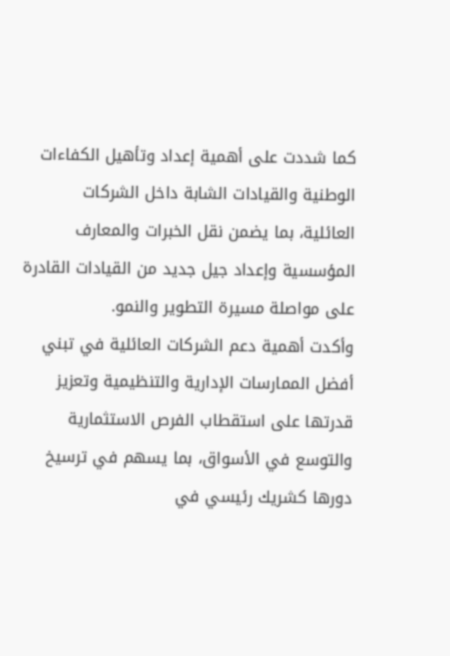كما شددت على أهمية إعداد وتأهيل الكفاءات الوطنية والقيادات الشابة داخل الشركات العائلية، بما يضمن نقل الخبرات والمعارف المؤسسية وإعداد جيل جديد من القيادات القادرة على مواصلة مسيرة التطوير والنمو.
وأكدت أهمية دعم الشركات العائلية في تبني أفضل الممارسات الإدارية والتنظيمية وتعزيز قدرتها على استقطاب الفرص الاستثمارية والتوسع في الأسواق، بما يسهم في ترسيخ دورها كشريك رئيسي في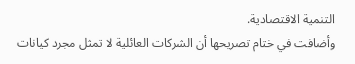التنمية الاقتصادية.
وأضافت في ختام تصريحها أن الشركات العائلية لا تمثل مجرد كيانات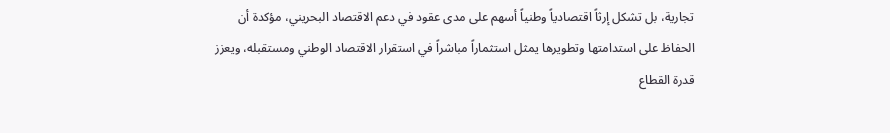تجارية، بل تشكل إرثاً اقتصادياً وطنياً أسهم على مدى عقود في دعم الاقتصاد البحريني، مؤكدة أن الحفاظ على استدامتها وتطويرها يمثل استثماراً مباشراً في استقرار الاقتصاد الوطني ومستقبله، ويعزز قدرة القطاع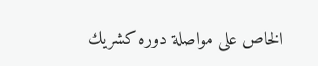الخاص على مواصلة دوره كشريك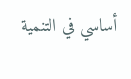أساسي في التنمية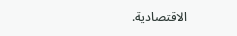الاقتصادية.